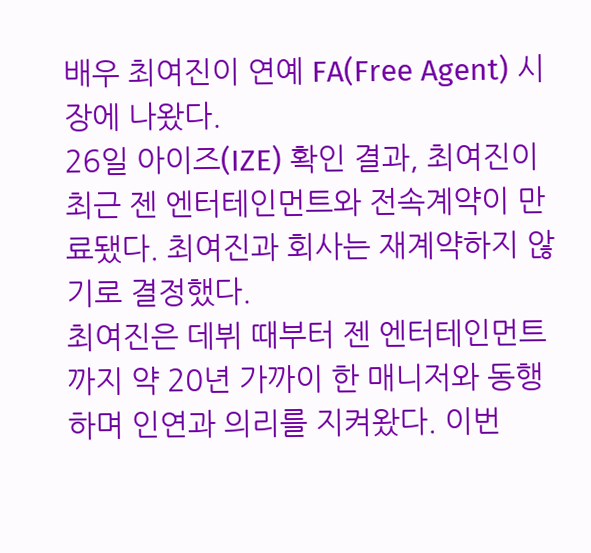배우 최여진이 연예 FA(Free Agent) 시장에 나왔다.
26일 아이즈(IZE) 확인 결과, 최여진이 최근 젠 엔터테인먼트와 전속계약이 만료됐다. 최여진과 회사는 재계약하지 않기로 결정했다.
최여진은 데뷔 때부터 젠 엔터테인먼트까지 약 20년 가까이 한 매니저와 동행하며 인연과 의리를 지켜왔다. 이번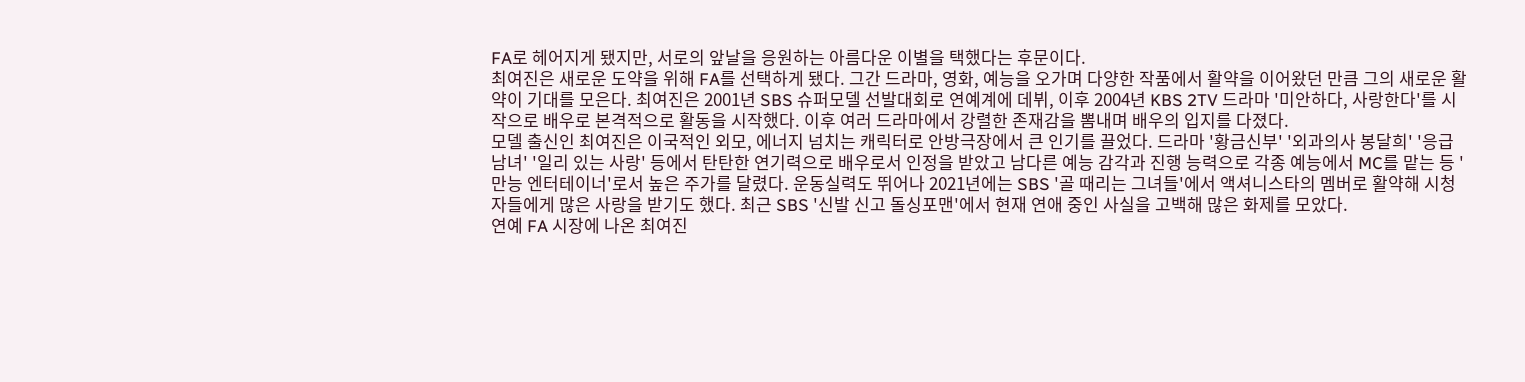FA로 헤어지게 됐지만, 서로의 앞날을 응원하는 아름다운 이별을 택했다는 후문이다.
최여진은 새로운 도약을 위해 FA를 선택하게 됐다. 그간 드라마, 영화, 예능을 오가며 다양한 작품에서 활약을 이어왔던 만큼 그의 새로운 활약이 기대를 모은다. 최여진은 2001년 SBS 슈퍼모델 선발대회로 연예계에 데뷔, 이후 2004년 KBS 2TV 드라마 '미안하다, 사랑한다'를 시작으로 배우로 본격적으로 활동을 시작했다. 이후 여러 드라마에서 강렬한 존재감을 뽐내며 배우의 입지를 다졌다.
모델 출신인 최여진은 이국적인 외모, 에너지 넘치는 캐릭터로 안방극장에서 큰 인기를 끌었다. 드라마 '황금신부' '외과의사 봉달희' '응급남녀' '일리 있는 사랑' 등에서 탄탄한 연기력으로 배우로서 인정을 받았고 남다른 예능 감각과 진행 능력으로 각종 예능에서 MC를 맡는 등 '만능 엔터테이너'로서 높은 주가를 달렸다. 운동실력도 뛰어나 2021년에는 SBS '골 때리는 그녀들'에서 액셔니스타의 멤버로 활약해 시청자들에게 많은 사랑을 받기도 했다. 최근 SBS '신발 신고 돌싱포맨'에서 현재 연애 중인 사실을 고백해 많은 화제를 모았다.
연예 FA 시장에 나온 최여진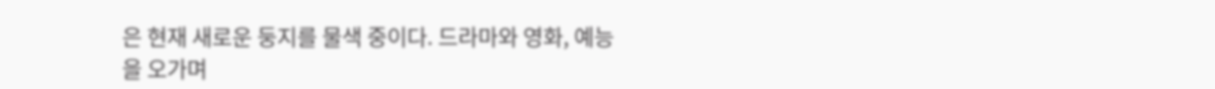은 현재 새로운 둥지를 물색 중이다. 드라마와 영화, 예능을 오가며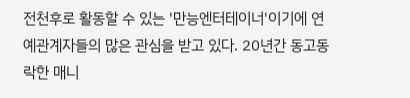전천후로 활동할 수 있는 '만능엔터테이너'이기에 연예관계자들의 많은 관심을 받고 있다. 20년간 동고동락한 매니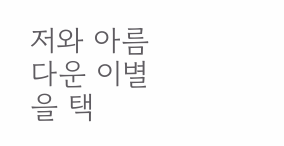저와 아름다운 이별을 택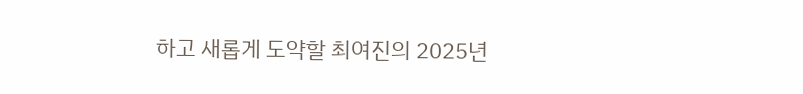하고 새롭게 도약할 최여진의 2025년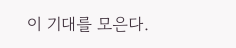이 기대를 모은다.